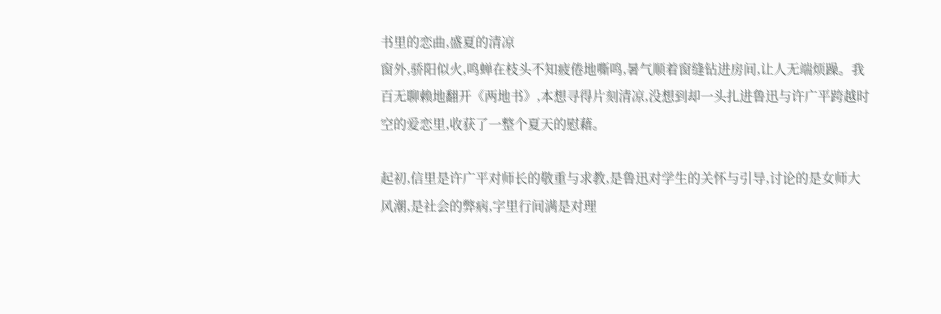书里的恋曲,盛夏的清凉
窗外,骄阳似火,鸣蝉在枝头不知疲倦地嘶鸣,暑气顺着窗缝钻进房间,让人无端烦躁。我百无聊赖地翻开《两地书》,本想寻得片刻清凉,没想到却一头扎进鲁迅与许广平跨越时空的爱恋里,收获了一整个夏天的慰藉。

起初,信里是许广平对师长的敬重与求教,是鲁迅对学生的关怀与引导,讨论的是女师大风潮,是社会的弊病,字里行间满是对理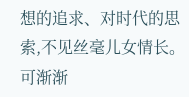想的追求、对时代的思索,不见丝毫儿女情长。可渐渐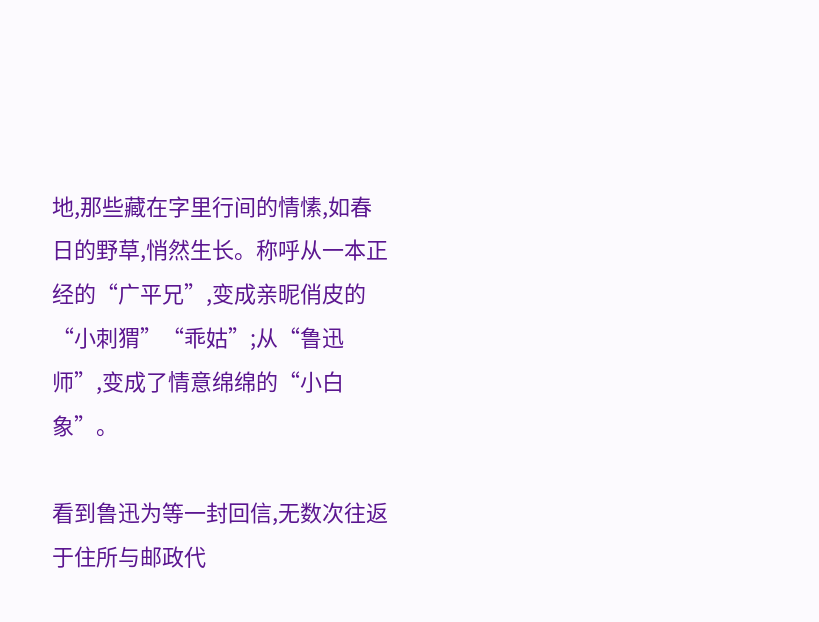地,那些藏在字里行间的情愫,如春日的野草,悄然生长。称呼从一本正经的“广平兄”,变成亲昵俏皮的“小刺猬”“乖姑”;从“鲁迅师”,变成了情意绵绵的“小白象”。

看到鲁迅为等一封回信,无数次往返于住所与邮政代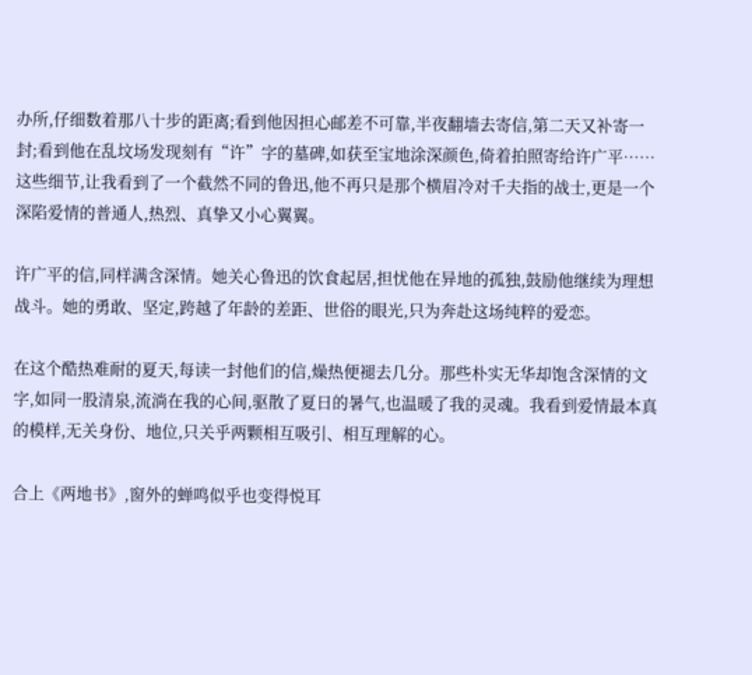办所,仔细数着那八十步的距离;看到他因担心邮差不可靠,半夜翻墙去寄信,第二天又补寄一封;看到他在乱坟场发现刻有“许”字的墓碑,如获至宝地涂深颜色,倚着拍照寄给许广平……这些细节,让我看到了一个截然不同的鲁迅,他不再只是那个横眉冷对千夫指的战士,更是一个深陷爱情的普通人,热烈、真挚又小心翼翼。

许广平的信,同样满含深情。她关心鲁迅的饮食起居,担忧他在异地的孤独,鼓励他继续为理想战斗。她的勇敢、坚定,跨越了年龄的差距、世俗的眼光,只为奔赴这场纯粹的爱恋。

在这个酷热难耐的夏天,每读一封他们的信,燥热便褪去几分。那些朴实无华却饱含深情的文字,如同一股清泉,流淌在我的心间,驱散了夏日的暑气,也温暖了我的灵魂。我看到爱情最本真的模样,无关身份、地位,只关乎两颗相互吸引、相互理解的心。

合上《两地书》,窗外的蝉鸣似乎也变得悦耳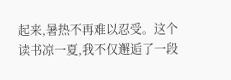起来,暑热不再难以忍受。这个读书凉一夏,我不仅邂逅了一段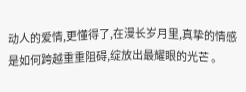动人的爱情,更懂得了,在漫长岁月里,真挚的情感是如何跨越重重阻碍,绽放出最耀眼的光芒 。